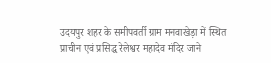उदयपुर शहर के समीपवर्ती ग्राम मनवाखेड़ा में स्थित प्राचीन एवं प्रसिद्ध रेलेश्वर महादेव मंदिर जाने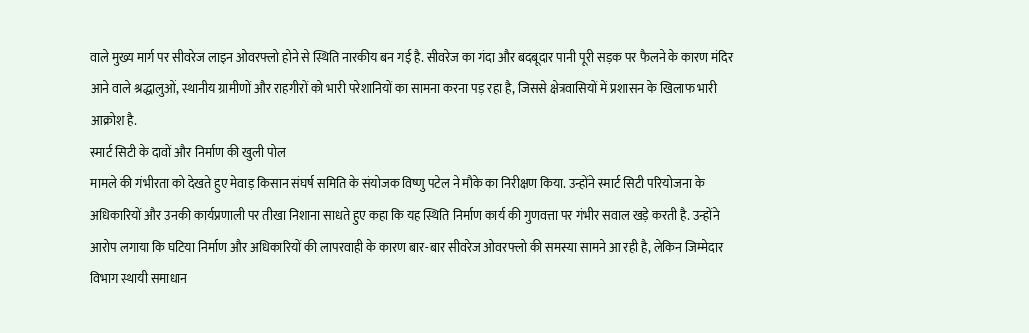वाले मुख्य मार्ग पर सीवरेज लाइन ओवरफ्लो होने से स्थिति नारकीय बन गई है. सीवरेज का गंदा और बदबूदार पानी पूरी सड़क पर फैलने के कारण मंदिर आने वाले श्रद्धालुओं, स्थानीय ग्रामीणों और राहगीरों को भारी परेशानियों का सामना करना पड़ रहा है, जिससे क्षेत्रवासियों में प्रशासन के खिलाफ भारी आक्रोश है.
स्मार्ट सिटी के दावों और निर्माण की खुली पोल
मामले की गंभीरता को देखते हुए मेवाड़ किसान संघर्ष समिति के संयोजक विष्णु पटेल ने मौके का निरीक्षण किया. उन्होंने स्मार्ट सिटी परियोजना के अधिकारियों और उनकी कार्यप्रणाली पर तीखा निशाना साधते हुए कहा कि यह स्थिति निर्माण कार्य की गुणवत्ता पर गंभीर सवाल खड़े करती है. उन्होंने आरोप लगाया कि घटिया निर्माण और अधिकारियों की लापरवाही के कारण बार-बार सीवरेज ओवरफ्लो की समस्या सामने आ रही है, लेकिन जिम्मेदार विभाग स्थायी समाधान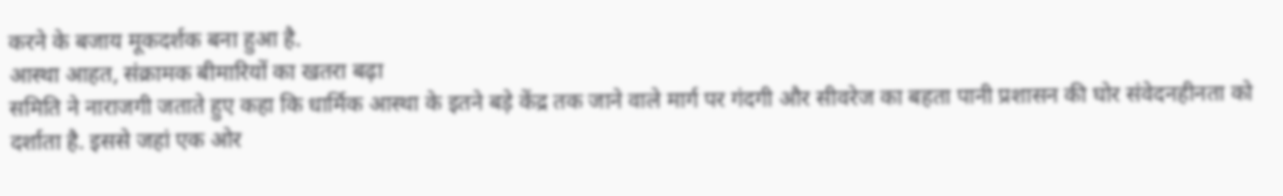करने के बजाय मूकदर्शक बना हुआ है.
आस्था आहत, संक्रामक बीमारियों का खतरा बढ़ा
समिति ने नाराजगी जताते हुए कहा कि धार्मिक आस्था के इतने बड़े केंद्र तक जाने वाले मार्ग पर गंदगी और सीवरेज का बहता पानी प्रशासन की घोर संवेदनहीनता को दर्शाता है. इससे जहां एक ओर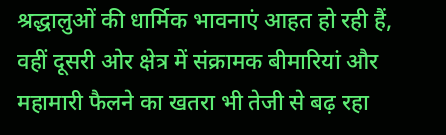श्रद्धालुओं की धार्मिक भावनाएं आहत हो रही हैं, वहीं दूसरी ओर क्षेत्र में संक्रामक बीमारियां और महामारी फैलने का खतरा भी तेजी से बढ़ रहा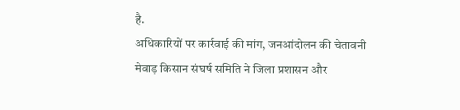है.
अधिकारियों पर कार्रवाई की मांग, जनआंदोलन की चेतावनी
मेवाड़ किसान संघर्ष समिति ने जिला प्रशासन और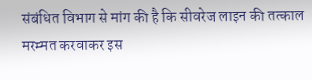संबंधित विभाग से मांग की है कि सीवरेज लाइन की तत्काल मरम्मत करवाकर इस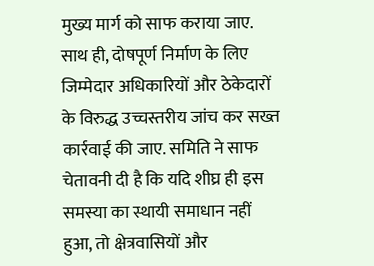मुख्य मार्ग को साफ कराया जाए. साथ ही, दोषपूर्ण निर्माण के लिए जिम्मेदार अधिकारियों और ठेकेदारों के विरुद्ध उच्चस्तरीय जांच कर सख्त कार्रवाई की जाए. समिति ने साफ चेतावनी दी है कि यदि शीघ्र ही इस समस्या का स्थायी समाधान नहीं हुआ, तो क्षेत्रवासियों और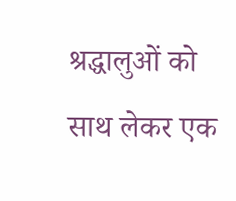श्रद्धालुओं को साथ लेकर एक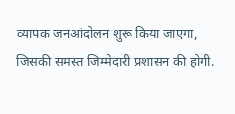व्यापक जनआंदोलन शुरू किया जाएगा, जिसकी समस्त जिम्मेदारी प्रशासन की होगी.